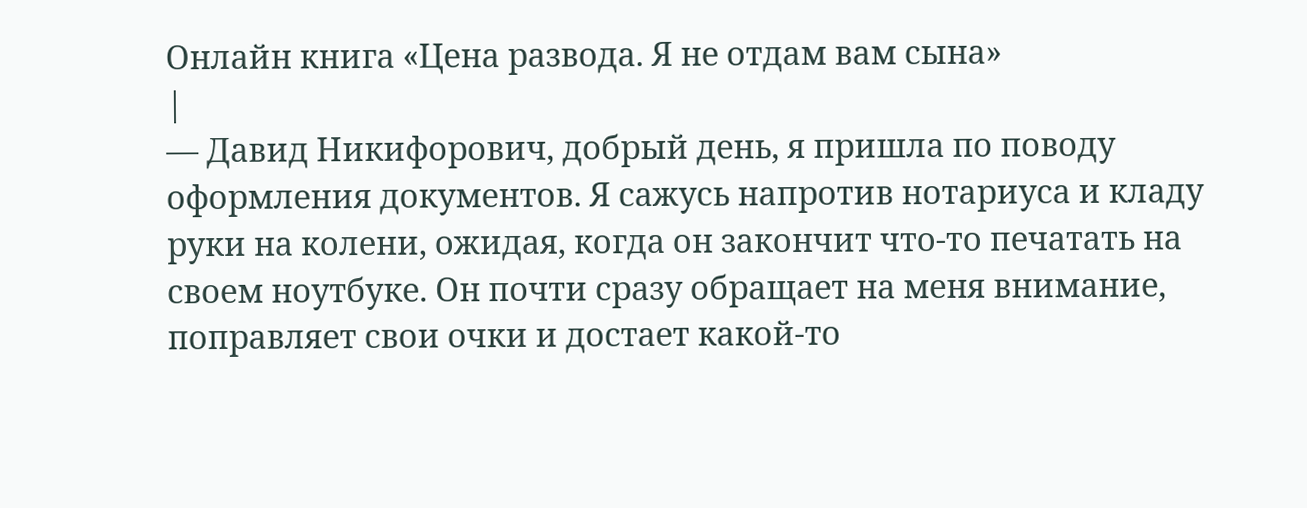Онлайн книга «Цена развода. Я не отдам вам сына»
|
— Давид Никифорович, добрый день, я пришла по поводу оформления документов. Я сажусь напротив нотариуса и кладу руки на колени, ожидая, когда он закончит что-то печатать на своем ноутбуке. Он почти сразу обращает на меня внимание, поправляет свои очки и достает какой-то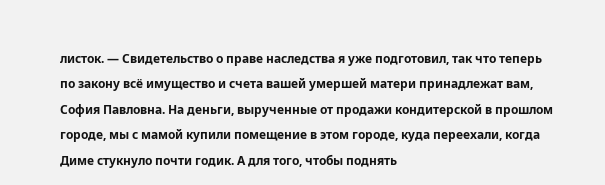листок. — Свидетельство о праве наследства я уже подготовил, так что теперь по закону всё имущество и счета вашей умершей матери принадлежат вам, София Павловна. На деньги, вырученные от продажи кондитерской в прошлом городе, мы с мамой купили помещение в этом городе, куда переехали, когда Диме стукнуло почти годик. А для того, чтобы поднять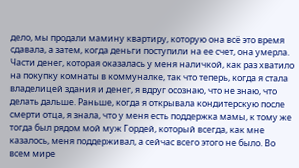дело, мы продали мамину квартиру, которую она всё это время сдавала, а затем, когда деньги поступили на ее счет, она умерла. Части денег, которая оказалась у меня наличкой, как раз хватило на покупку комнаты в коммуналке, так что теперь, когда я стала владелицей здания и денег, я вдруг осознаю, что не знаю, что делать дальше. Раньше, когда я открывала кондитерскую после смерти отца, я знала, что у меня есть поддержка мамы, к тому же тогда был рядом мой муж Гордей, который всегда, как мне казалось, меня поддерживал, а сейчас всего этого не было. Во всем мире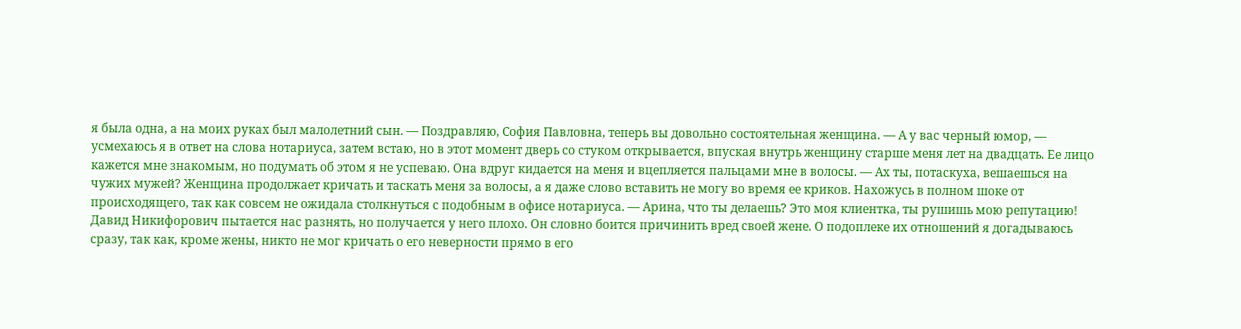я была одна, а на моих руках был малолетний сын. — Поздравляю, София Павловна, теперь вы довольно состоятельная женщина. — А у вас черный юмор, — усмехаюсь я в ответ на слова нотариуса, затем встаю, но в этот момент дверь со стуком открывается, впуская внутрь женщину старше меня лет на двадцать. Ее лицо кажется мне знакомым, но подумать об этом я не успеваю. Она вдруг кидается на меня и вцепляется пальцами мне в волосы. — Ах ты, потаскуха, вешаешься на чужих мужей? Женщина продолжает кричать и таскать меня за волосы, а я даже слово вставить не могу во время ее криков. Нахожусь в полном шоке от происходящего, так как совсем не ожидала столкнуться с подобным в офисе нотариуса. — Арина, что ты делаешь? Это моя клиентка, ты рушишь мою репутацию! Давид Никифорович пытается нас разнять, но получается у него плохо. Он словно боится причинить вред своей жене. О подоплеке их отношений я догадываюсь сразу, так как, кроме жены, никто не мог кричать о его неверности прямо в его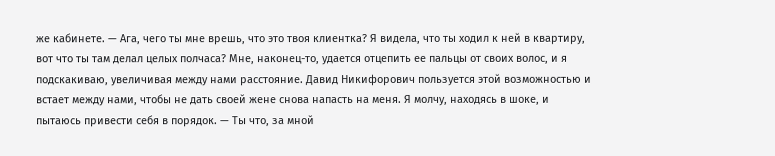же кабинете. — Ага, чего ты мне врешь, что это твоя клиентка? Я видела, что ты ходил к ней в квартиру, вот что ты там делал целых полчаса? Мне, наконец-то, удается отцепить ее пальцы от своих волос, и я подскакиваю, увеличивая между нами расстояние. Давид Никифорович пользуется этой возможностью и встает между нами, чтобы не дать своей жене снова напасть на меня. Я молчу, находясь в шоке, и пытаюсь привести себя в порядок. — Ты что, за мной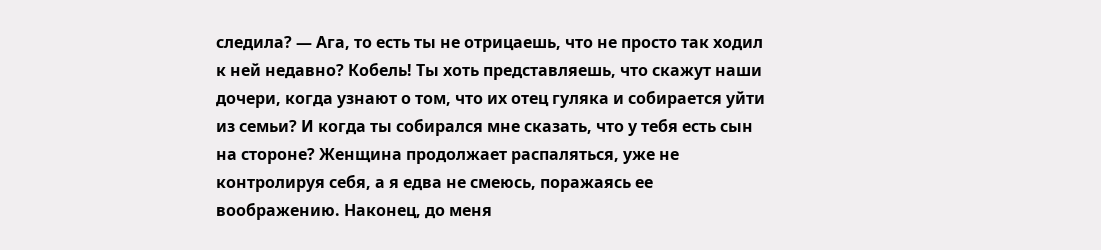следила? — Ага, то есть ты не отрицаешь, что не просто так ходил к ней недавно? Кобель! Ты хоть представляешь, что скажут наши дочери, когда узнают о том, что их отец гуляка и собирается уйти из семьи? И когда ты собирался мне сказать, что у тебя есть сын на стороне? Женщина продолжает распаляться, уже не контролируя себя, а я едва не смеюсь, поражаясь ее воображению. Наконец, до меня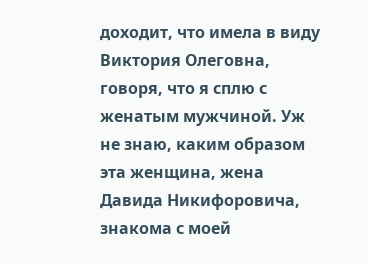доходит, что имела в виду Виктория Олеговна, говоря, что я сплю с женатым мужчиной. Уж не знаю, каким образом эта женщина, жена Давида Никифоровича, знакома с моей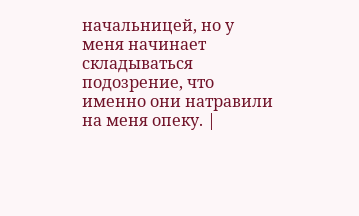начальницей, но у меня начинает складываться подозрение, что именно они натравили на меня опеку. |